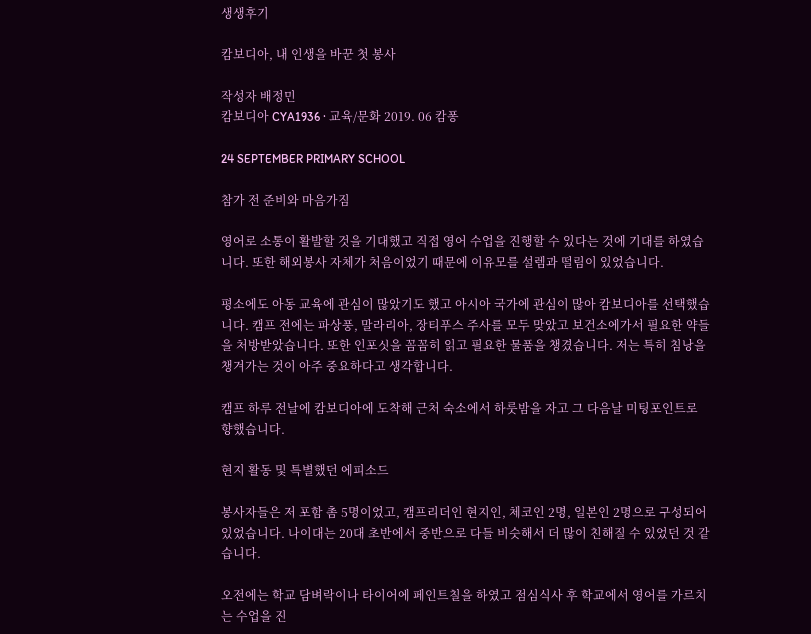생생후기

캄보디아, 내 인생을 바꾼 첫 봉사

작성자 배정민
캄보디아 CYA1936 · 교육/문화 2019. 06 캄퐁

24 SEPTEMBER PRIMARY SCHOOL

참가 전 준비와 마음가짐

영어로 소통이 활발할 것을 기대했고 직접 영어 수업을 진행할 수 있다는 것에 기대를 하였습니다. 또한 해외봉사 자체가 처음이었기 때문에 이유모를 설렘과 떨림이 있었습니다.

평소에도 아동 교육에 관심이 많았기도 했고 아시아 국가에 관심이 많아 캄보디아를 선택했습니다. 캠프 전에는 파상풍, 말라리아, 장티푸스 주사를 모두 맞았고 보건소에가서 필요한 약들을 처방받았습니다. 또한 인포싯을 꼼꼼히 읽고 필요한 물품을 챙겼습니다. 저는 특히 침낭을 챙겨가는 것이 아주 중요하다고 생각합니다.

캠프 하루 전날에 캄보디아에 도착해 근처 숙소에서 하룻밤을 자고 그 다음날 미팅포인트로 향했습니다.

현지 활동 및 특별했던 에피소드

봉사자들은 저 포함 촘 5명이었고, 캠프리더인 현지인, 체코인 2명, 일본인 2명으로 구성되어있었습니다. 나이대는 20대 초반에서 중반으로 다들 비슷해서 더 많이 친해질 수 있었던 것 같습니다.

오전에는 학교 담벼락이나 타이어에 페인트칠을 하였고 점심식사 후 학교에서 영어를 가르치는 수업을 진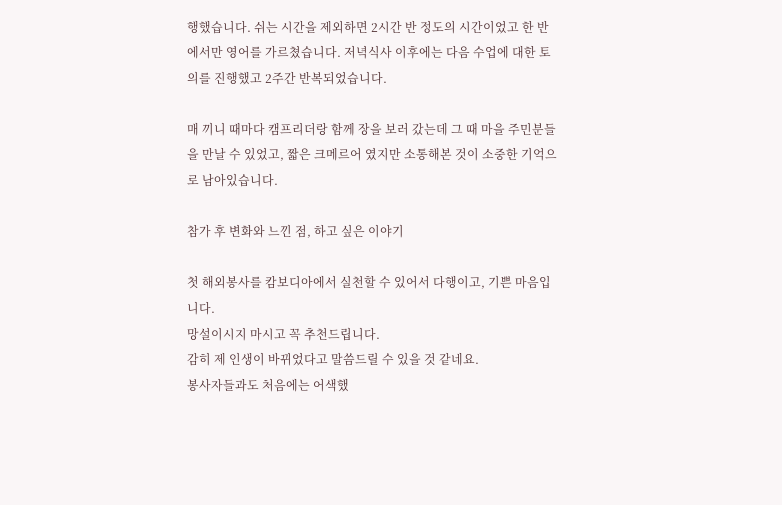행했습니다. 쉬는 시간을 제외하면 2시간 반 정도의 시간이었고 한 반에서만 영어를 가르쳤습니다. 저녁식사 이후에는 다음 수업에 대한 토의를 진행했고 2주간 반복되었습니다.

매 끼니 때마다 캠프리더랑 함께 장을 보러 갔는데 그 때 마을 주민분들을 만날 수 있었고, 짧은 크메르어 였지만 소통해본 것이 소중한 기억으로 남아있습니다.

참가 후 변화와 느낀 점, 하고 싶은 이야기

첫 해외봉사를 캄보디아에서 실천할 수 있어서 다행이고, 기쁜 마음입니다.
망설이시지 마시고 꼭 추천드립니다.
감히 제 인생이 바뀌었다고 말씀드릴 수 있을 것 같네요.
봉사자들과도 처음에는 어색했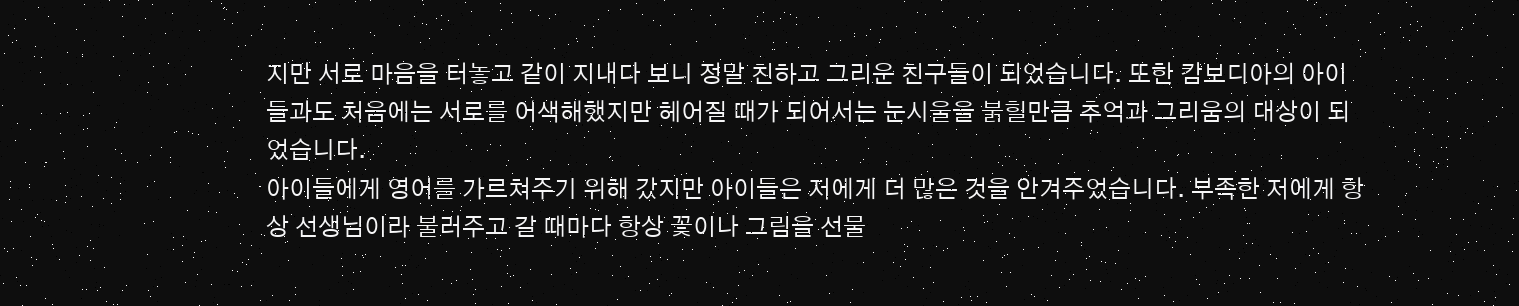지만 서로 마음을 터놓고 같이 지내다 보니 정말 친하고 그리운 친구들이 되었습니다. 또한 캄보디아의 아이들과도 처음에는 서로를 어색해했지만 헤어질 때가 되어서는 눈시울을 붉힐만큼 추억과 그리움의 대상이 되었습니다.
아이들에게 영어를 가르쳐주기 위해 갔지만 아이들은 저에게 더 많은 것을 안겨주었습니다. 부족한 저에게 항상 선생님이라 불러주고 갈 때마다 항상 꽃이나 그림을 선물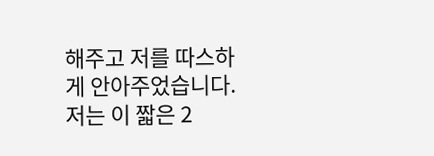해주고 저를 따스하게 안아주었습니다. 저는 이 짧은 2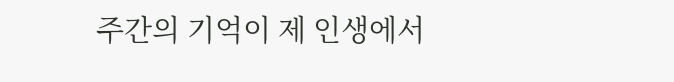주간의 기억이 제 인생에서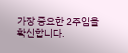가장 중요한 2주임을 확신합니다.